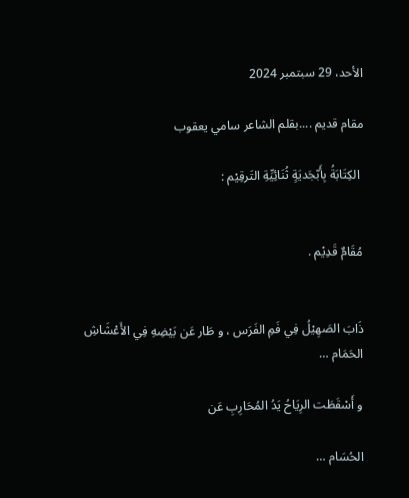الأحد، 29 سبتمبر 2024

مقام قديم ....بقلم الشاعر سامي يعقوب

 الكِتَابَةُ بِأَبّجَديَةٍ ثُنَائِيِّةِ التَرقِيْم :


مُقَامٌ قَدِيْم .


ذَابَ الصَهِيْلُ فِي فَمِ الفَرَس ، و طَار عَن بَيْضِهِ فِي الأَعْشَاشِ الحَمَام …

و أَسْقَطَت الرِيَاحُ يَدُ المُحَارِبِ عَن

الحُسَام …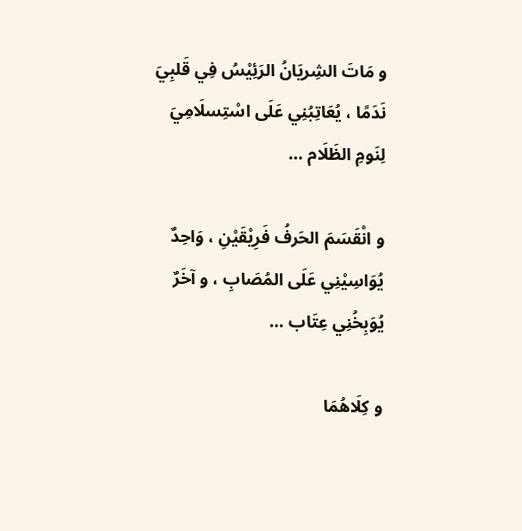و مَاتَ الشِريَانُ الرَئِيْسُ فِي قَلبِيَ نَدَمًا ، يُعَاتِبُنِي عَلَى اسْتِسلَامِيَ لِنَومِ الظَلَام …

و انْقَسَمَ الحَرفُ فَرِيْقَيْنِ ، وَاحِدٌ يُوَاسِيْنِي عَلَى المُصَابِ ، و آخَرٌ يُوَبِخُنِي عِتَاب …

و كِلَاهُمَا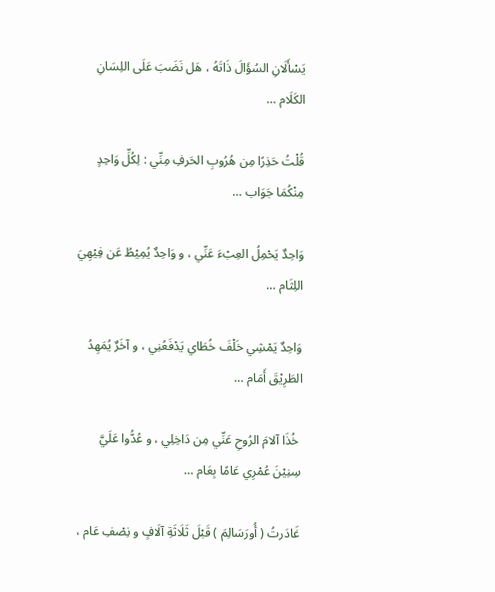يَسْأَلَانِ السُؤَالَ ذَاتَهُ ، هَل نَضَبَ عَلَى اللِسَانِ الكَلَام …

قُلْتُ حَذِرًا مِن هُرُوبِ الحَرفِ مِنِّي : لِكُلِّ وَاحِدٍ مِنْكُمَا جَوَاب …

وَاحِدٌ يَحْمِلُ العِبْءَ عَنِّي ، و وَاحِدٌ يُمِيْطُ عَن فِيْهِيَ اللِثَام …

وَاحِدٌ يَمْشِي خَلْفَ خُطَاي يَدْفَعُنِي ، و آخَرٌ يُمَهِدُ الطَرِيْقَ أَمَام …

 خُذَا آلامَ الرُوحِ عَنِّي مِن دَاخِلِي ، و عُدُّوا عَلَيَّ سِنِيْنَ عُمْرِي عَامًا بِعَام …

غَادَرتُ ( أُورَسَالِمَ ) قَبْلَ ثَلَاثَةِ آلَافٍ و نِصْفِ عَام ،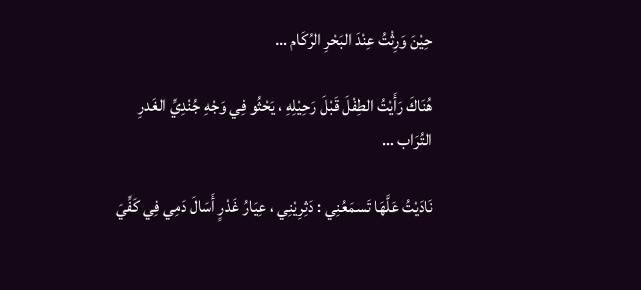حِيْنَ وَرِثْتُ عِنْدَ البَحْرِ الرُكَام …

هُنَاكَ رَأَيْتُ الطِفْلَ قَبْلَ رَحِيْلِهِ ، يَحْثُو فِي وَجْهِ جُنْدِيِّ الغَدرِ التُرَاب …

نَادَيْتُ عَلَّهَا تَسمَعُنِي : دَثِرِيْنِي ، عِيَارُ غَدْرٍ أَسَالَ دَمِي فِي كَفِّيَ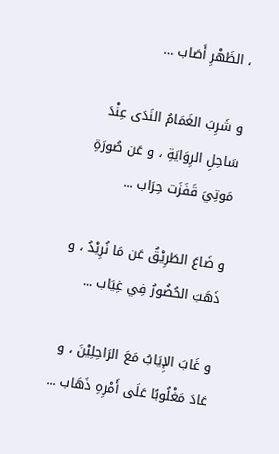، الظَهْرِ أَصَاب …

و شَرِبَ الغَمَامُ النَدَى عِنْدَ سَاحِلِ الرِوَايَةِ ، و عَن صُورَةِ مَوتِيَ قَفَزَت حِرَاب ...

و ضَاعَ الطَرِيْقُ عَن مَا نُرِيْدُ ، و ذَهَبَ الحُضُورُ فِي غِيَاب ...

و غَابَ الإِيَابُ مَعَ الرَاحِلِيْنَ ، و عَادَ مَغْلُوبًا عَلَى أَمْرِهِ ذَهَاب ...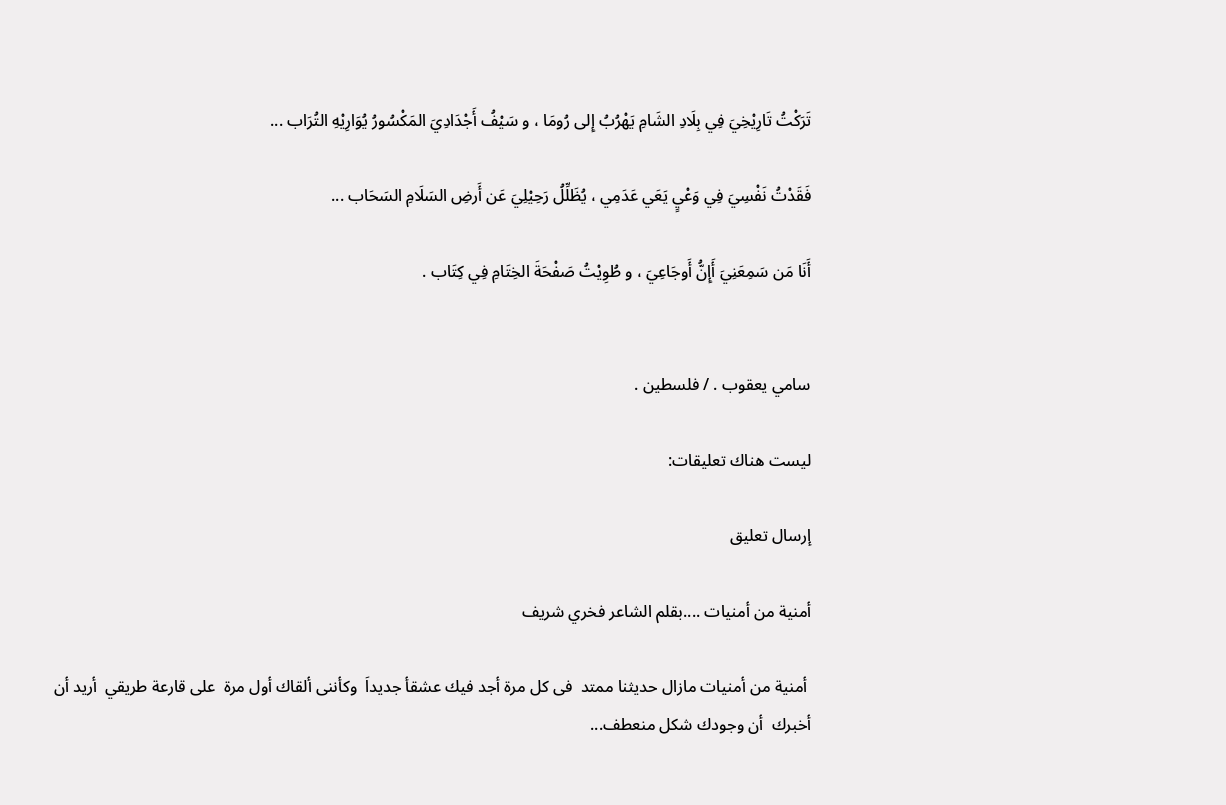تَرَكْتُ تَارِيْخِيَ فِي بِلَادِ الشَامِ يَهْرُبُ إِلى رُومَا ، و سَيْفُ أَجْدَادِيَ المَكْسُورُ يُوَارِيْهِ التُرَاب ...

فَقَدْتُ نَفْسِيَ فِي وَعْيٍ يَعَي عَدَمِي ، يُظَلِّلُ رَحِيْلِيَ عَن أَرضِ السَلَامِ السَحَاب ...

أَنَا مَن سَمِعَنِيَ أَإِنُّ أَوجَاعِيَ ، و طُوِيْتُ صَفْحَةَ الخِتَامِ فِي كِتَاب .


سامي يعقوب . / فلسطين .

ليست هناك تعليقات:

إرسال تعليق

أمنية من أمنيات ....بقلم الشاعر فخري شريف

 أمنية من أمنيات مازال حديثنا ممتد  فى كل مرة أجد فيك عشقأ جديداَ  وكأننى ألقاك أول مرة  على قارعة طريقي  أريد أن أخبرك  أن وجودك شكل منعطف...